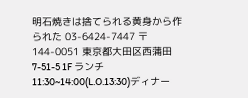明石焼きは捨てられる黄身から作られた 03-6424-7447 〒144-0051 東京都大田区西蒲田 7-51-5 1F ランチ 11:30~14:00(L.O.13:30)ディナー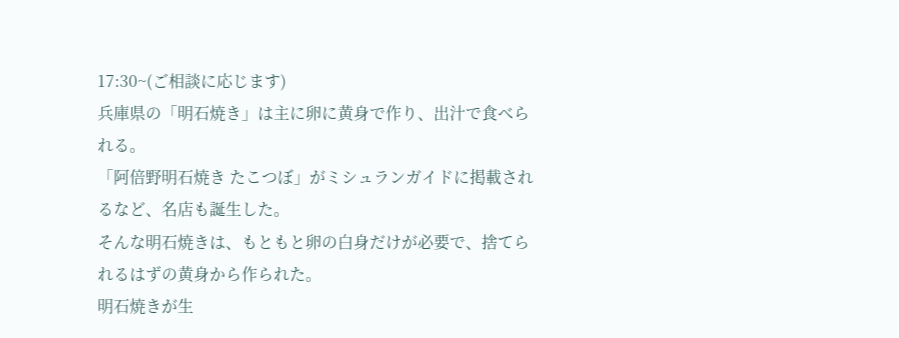17:30~(ご相談に応じます)
兵庫県の「明石焼き」は主に卵に黄身で作り、出汁で食べられる。
「阿倍野明石焼き たこつぼ」がミシュランガイドに掲載されるなど、名店も誕生した。
そんな明石焼きは、もともと卵の白身だけが必要で、捨てられるはずの黄身から作られた。
明石焼きが生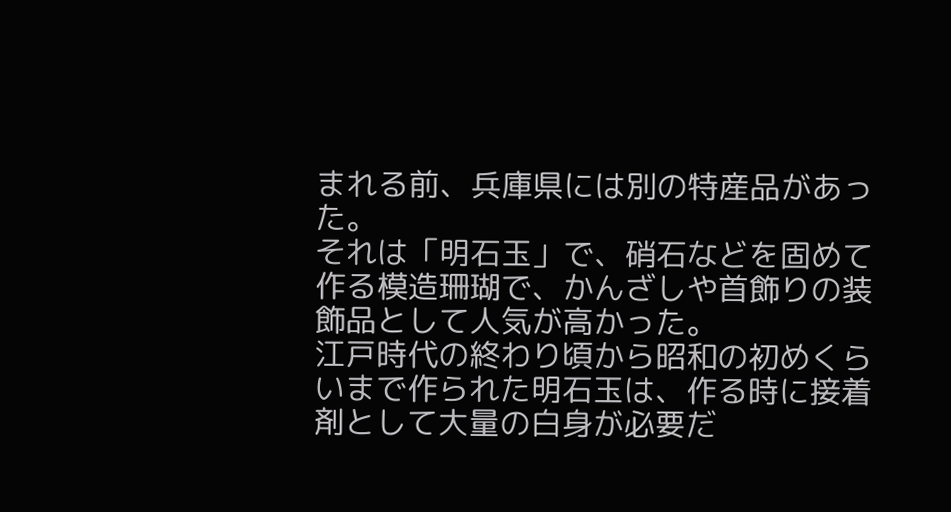まれる前、兵庫県には別の特産品があった。
それは「明石玉」で、硝石などを固めて作る模造珊瑚で、かんざしや首飾りの装飾品として人気が高かった。
江戸時代の終わり頃から昭和の初めくらいまで作られた明石玉は、作る時に接着剤として大量の白身が必要だ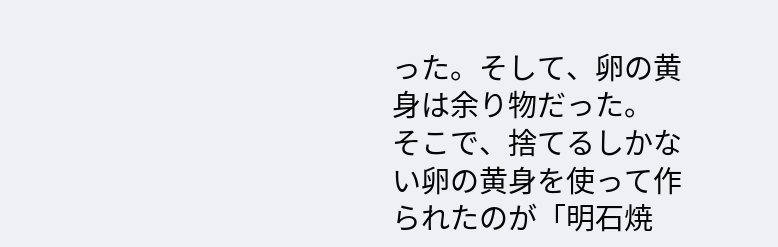った。そして、卵の黄身は余り物だった。
そこで、捨てるしかない卵の黄身を使って作られたのが「明石焼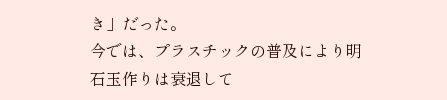き」だった。
今では、プラスチックの普及により明石玉作りは衰退して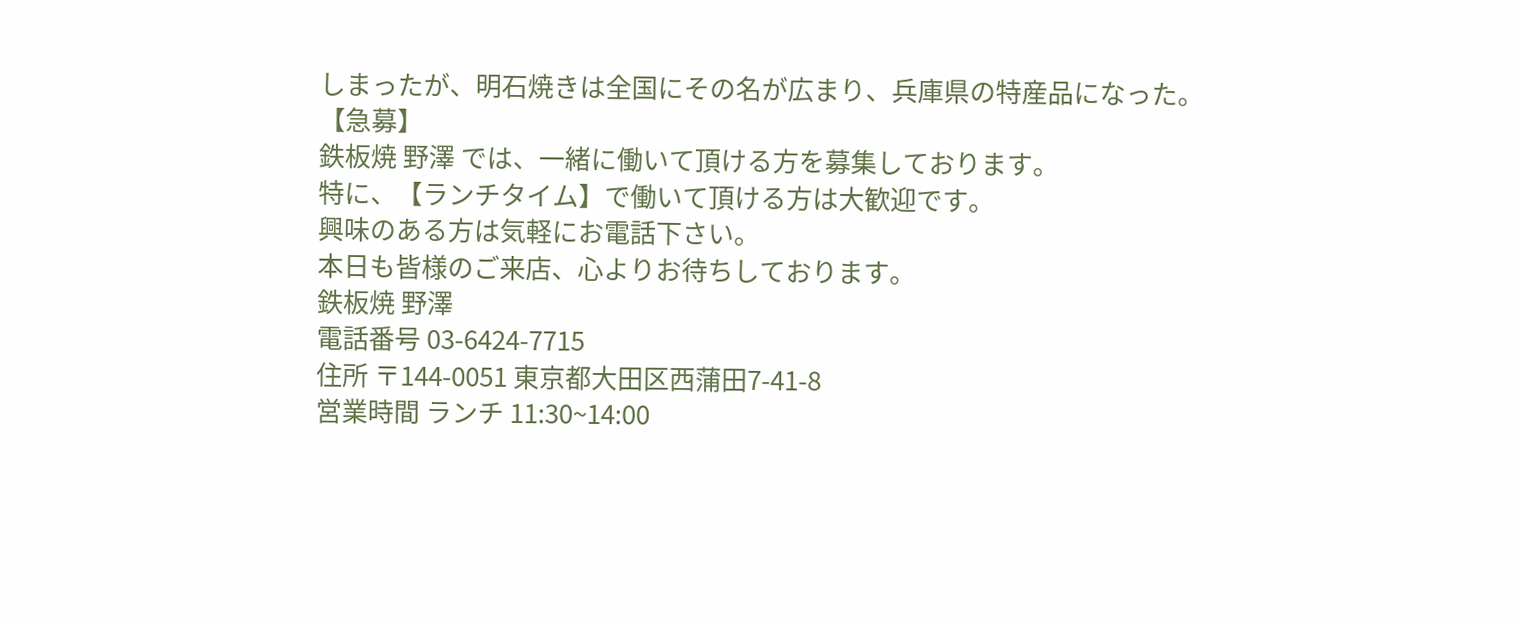しまったが、明石焼きは全国にその名が広まり、兵庫県の特産品になった。
【急募】
鉄板焼 野澤 では、一緒に働いて頂ける方を募集しております。
特に、【ランチタイム】で働いて頂ける方は大歓迎です。
興味のある方は気軽にお電話下さい。
本日も皆様のご来店、心よりお待ちしております。
鉄板焼 野澤
電話番号 03-6424-7715
住所 〒144-0051 東京都大田区西蒲田7-41-8
営業時間 ランチ 11:30~14:00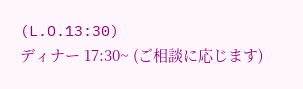(L.O.13:30)
ディナー 17:30~ (ご相談に応じます)